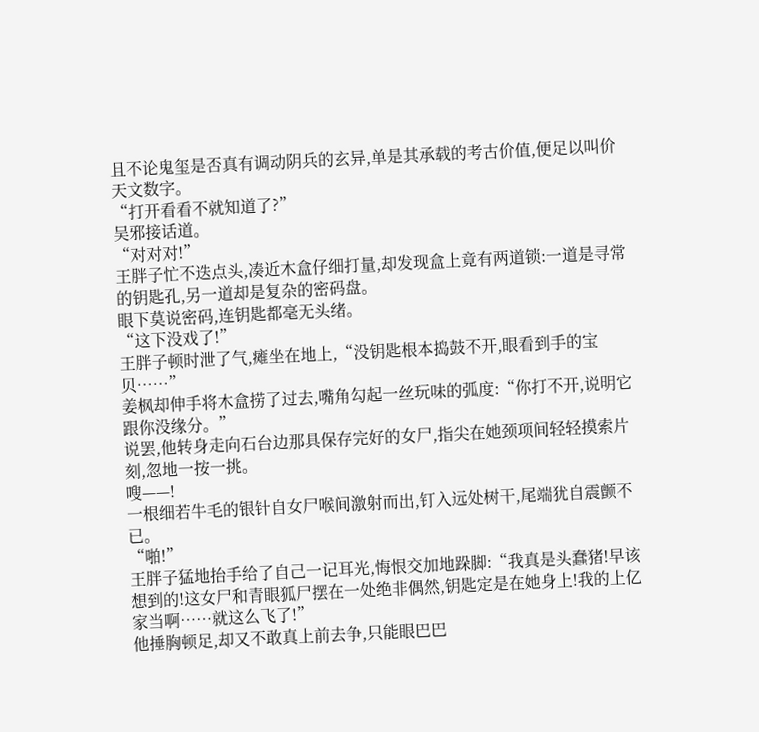且不论鬼玺是否真有调动阴兵的玄异,单是其承载的考古价值,便足以叫价天文数字。
“打开看看不就知道了?”
吴邪接话道。
“对对对!”
王胖子忙不迭点头,凑近木盒仔细打量,却发现盒上竟有两道锁:一道是寻常的钥匙孔,另一道却是复杂的密码盘。
眼下莫说密码,连钥匙都毫无头绪。
“这下没戏了!”
王胖子顿时泄了气,瘫坐在地上,“没钥匙根本捣鼓不开,眼看到手的宝贝……”
姜枫却伸手将木盒捞了过去,嘴角勾起一丝玩味的弧度:“你打不开,说明它跟你没缘分。”
说罢,他转身走向石台边那具保存完好的女尸,指尖在她颈项间轻轻摸索片刻,忽地一按一挑。
嗖——!
一根细若牛毛的银针自女尸喉间激射而出,钉入远处树干,尾端犹自震颤不已。
“啪!”
王胖子猛地抬手给了自己一记耳光,悔恨交加地跺脚:“我真是头蠢猪!早该想到的!这女尸和青眼狐尸摆在一处绝非偶然,钥匙定是在她身上!我的上亿家当啊……就这么飞了!”
他捶胸顿足,却又不敢真上前去争,只能眼巴巴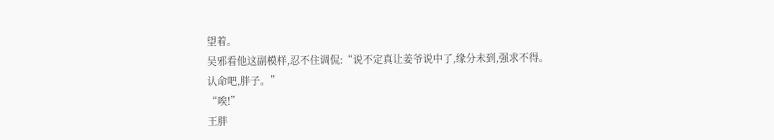望着。
吴邪看他这副模样,忍不住调侃:“说不定真让姜爷说中了,缘分未到,强求不得。
认命吧,胖子。”
“唉!”
王胖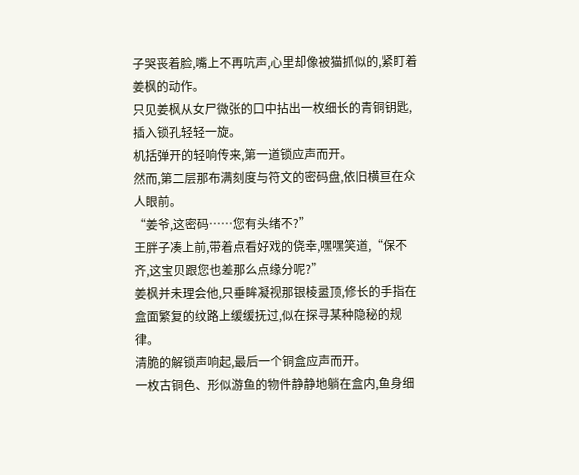子哭丧着脸,嘴上不再吭声,心里却像被猫抓似的,紧盯着姜枫的动作。
只见姜枫从女尸微张的口中拈出一枚细长的青铜钥匙,插入锁孔轻轻一旋。
机括弹开的轻响传来,第一道锁应声而开。
然而,第二层那布满刻度与符文的密码盘,依旧横亘在众人眼前。
“姜爷,这密码……您有头绪不?”
王胖子凑上前,带着点看好戏的侥幸,嘿嘿笑道,“保不齐,这宝贝跟您也差那么点缘分呢?”
姜枫并未理会他,只垂眸凝视那银棱盝顶,修长的手指在盒面繁复的纹路上缓缓抚过,似在探寻某种隐秘的规律。
清脆的解锁声响起,最后一个铜盒应声而开。
一枚古铜色、形似游鱼的物件静静地躺在盒内,鱼身细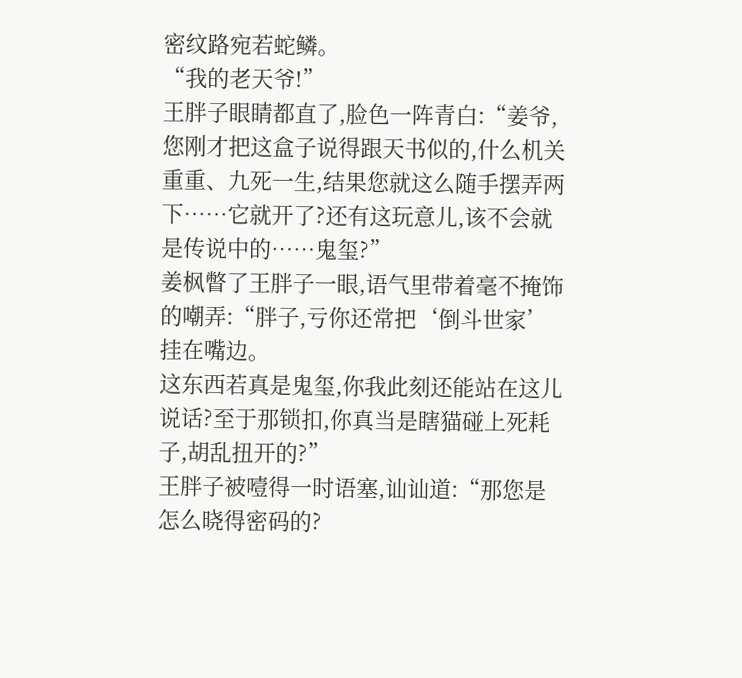密纹路宛若蛇鳞。
“我的老天爷!”
王胖子眼睛都直了,脸色一阵青白:“姜爷,您刚才把这盒子说得跟天书似的,什么机关重重、九死一生,结果您就这么随手摆弄两下……它就开了?还有这玩意儿,该不会就是传说中的……鬼玺?”
姜枫瞥了王胖子一眼,语气里带着毫不掩饰的嘲弄:“胖子,亏你还常把‘倒斗世家’挂在嘴边。
这东西若真是鬼玺,你我此刻还能站在这儿说话?至于那锁扣,你真当是瞎猫碰上死耗子,胡乱扭开的?”
王胖子被噎得一时语塞,讪讪道:“那您是怎么晓得密码的?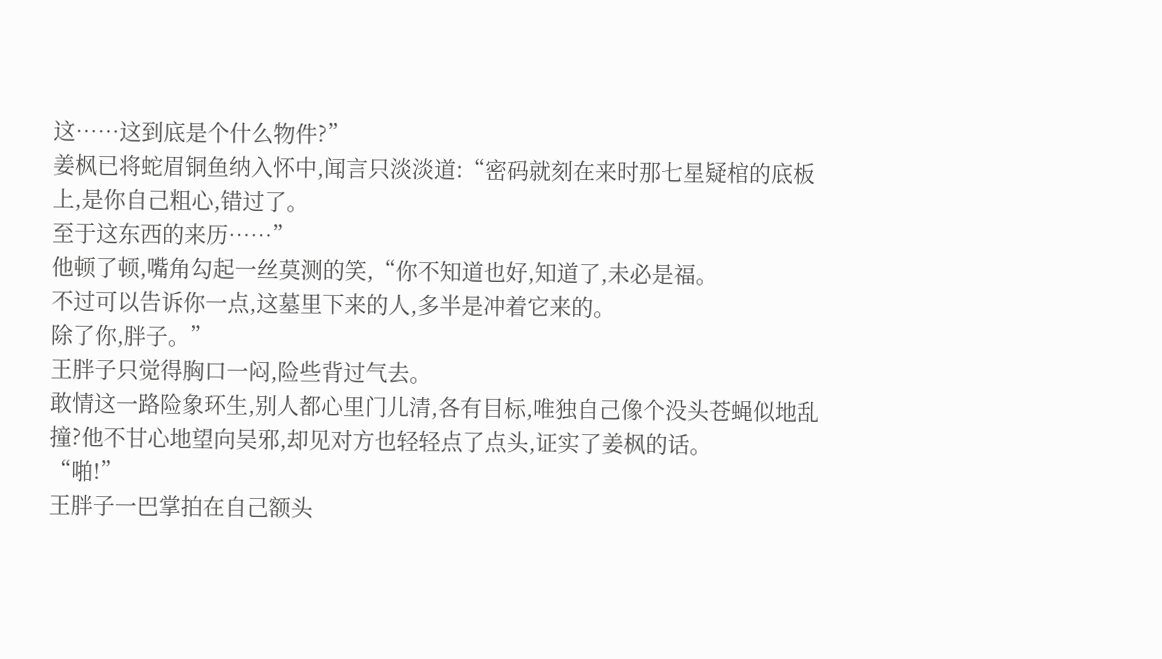这……这到底是个什么物件?”
姜枫已将蛇眉铜鱼纳入怀中,闻言只淡淡道:“密码就刻在来时那七星疑棺的底板上,是你自己粗心,错过了。
至于这东西的来历……”
他顿了顿,嘴角勾起一丝莫测的笑,“你不知道也好,知道了,未必是福。
不过可以告诉你一点,这墓里下来的人,多半是冲着它来的。
除了你,胖子。”
王胖子只觉得胸口一闷,险些背过气去。
敢情这一路险象环生,别人都心里门儿清,各有目标,唯独自己像个没头苍蝇似地乱撞?他不甘心地望向吴邪,却见对方也轻轻点了点头,证实了姜枫的话。
“啪!”
王胖子一巴掌拍在自己额头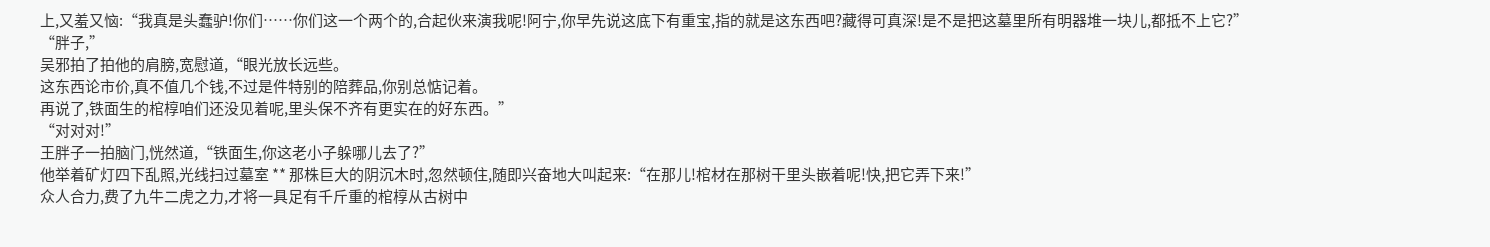上,又羞又恼:“我真是头蠢驴!你们……你们这一个两个的,合起伙来演我呢!阿宁,你早先说这底下有重宝,指的就是这东西吧?藏得可真深!是不是把这墓里所有明器堆一块儿,都抵不上它?”
“胖子,”
吴邪拍了拍他的肩膀,宽慰道,“眼光放长远些。
这东西论市价,真不值几个钱,不过是件特别的陪葬品,你别总惦记着。
再说了,铁面生的棺椁咱们还没见着呢,里头保不齐有更实在的好东西。”
“对对对!”
王胖子一拍脑门,恍然道,“铁面生,你这老小子躲哪儿去了?”
他举着矿灯四下乱照,光线扫过墓室 ** 那株巨大的阴沉木时,忽然顿住,随即兴奋地大叫起来:“在那儿!棺材在那树干里头嵌着呢!快,把它弄下来!”
众人合力,费了九牛二虎之力,才将一具足有千斤重的棺椁从古树中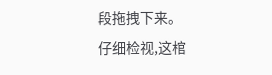段拖拽下来。
仔细检视,这棺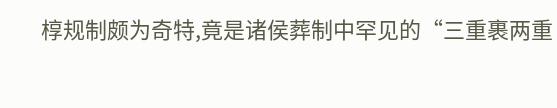椁规制颇为奇特,竟是诸侯葬制中罕见的“三重裹两重